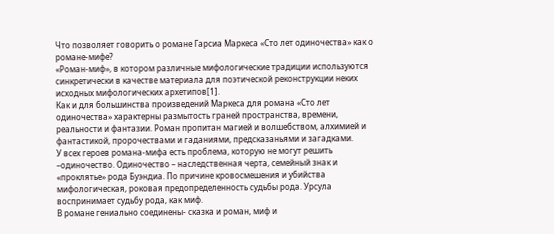Что позволяет говорить о романе Гарсиа Маркеса «Сто лет одиночества» как о романе-мифе?
«Роман-миф», в котором различные мифологические традиции используются синкретически в качестве материала для поэтической реконструкции неких исходных мифологических архетипов[1].
Как и для большинства произведений Маркеса для романа «Сто лет одиночества» характерны размытость граней пространства, времени, реальности и фантазии. Роман пропитан магией и волшебством, алхимией и фантастикой, пророчествами и гаданиями, предсказаньями и загадками.
У всех героев романа-мифа есть проблема, которую не могут решить –одиночество. Одиночество – наследственная черта, семейный знак и «проклятье» рода Буэндиа. По причине кровосмешения и убийства мифологическая, роковая предопределенность судьбы рода. Урсула воспринимает судьбу рода, как миф.
В романе гениально соединены- сказка и роман, миф и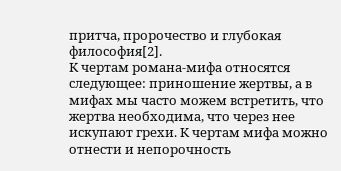притча, пророчество и глубокая философия[2].
К чертам романа-мифа относятся следующее: приношение жертвы, а в мифах мы часто можем встретить, что жертва необходима, что через нее искупают грехи. К чертам мифа можно отнести и непорочность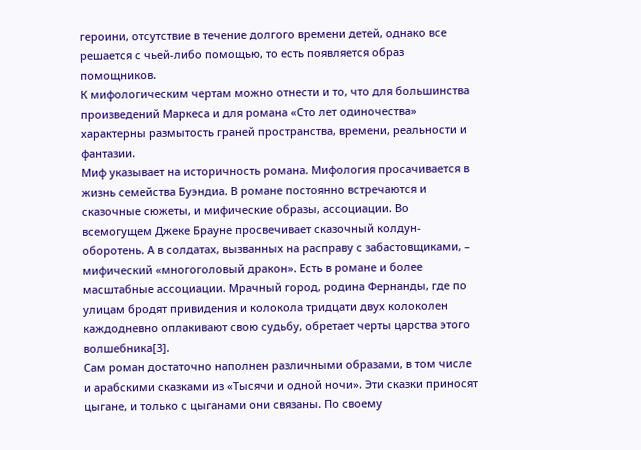героини, отсутствие в течение долгого времени детей, однако все решается с чьей-либо помощью, то есть появляется образ помощников.
К мифологическим чертам можно отнести и то, что для большинства произведений Маркеса и для романа «Сто лет одиночества» характерны размытость граней пространства, времени, реальности и фантазии.
Миф указывает на историчность романа. Мифология просачивается в жизнь семейства Буэндиа. В романе постоянно встречаются и сказочные сюжеты, и мифические образы, ассоциации. Во всемогущем Джеке Брауне просвечивает сказочный колдун-оборотень. А в солдатах, вызванных на расправу с забастовщиками, – мифический «многоголовый дракон». Есть в романе и более масштабные ассоциации. Мрачный город, родина Фернанды, где по улицам бродят привидения и колокола тридцати двух колоколен каждодневно оплакивают свою судьбу, обретает черты царства этого волшебника[3].
Сам роман достаточно наполнен различными образами, в том числе и арабскими сказками из «Тысячи и одной ночи». Эти сказки приносят цыгане, и только с цыганами они связаны. По своему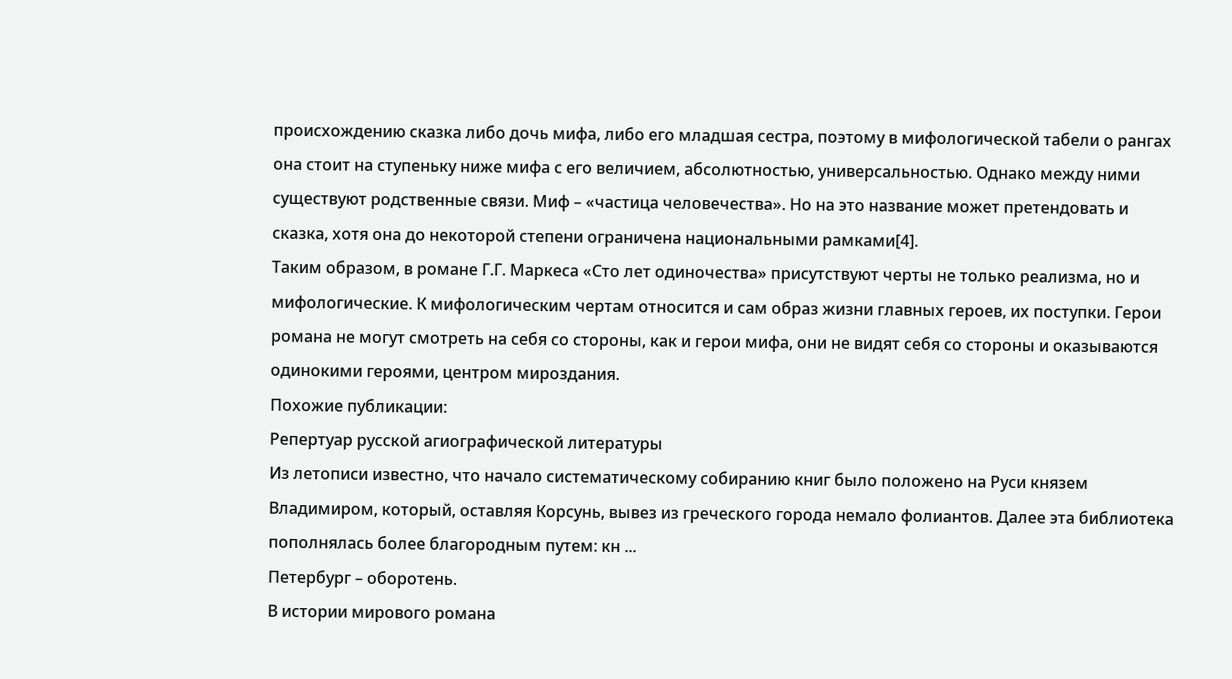происхождению сказка либо дочь мифа, либо его младшая сестра, поэтому в мифологической табели о рангах она стоит на ступеньку ниже мифа с его величием, абсолютностью, универсальностью. Однако между ними существуют родственные связи. Миф – «частица человечества». Но на это название может претендовать и сказка, хотя она до некоторой степени ограничена национальными рамками[4].
Таким образом, в романе Г.Г. Маркеса «Сто лет одиночества» присутствуют черты не только реализма, но и мифологические. К мифологическим чертам относится и сам образ жизни главных героев, их поступки. Герои романа не могут смотреть на себя со стороны, как и герои мифа, они не видят себя со стороны и оказываются одинокими героями, центром мироздания.
Похожие публикации:
Репертуар русской агиографической литературы
Из летописи известно, что начало систематическому собиранию книг было положено на Руси князем Владимиром, который, оставляя Корсунь, вывез из греческого города немало фолиантов. Далее эта библиотека пополнялась более благородным путем: кн ...
Петербург – оборотень.
В истории мирового романа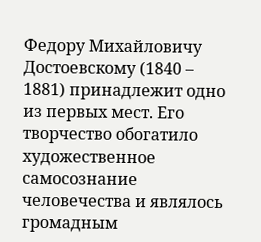Федору Михайловичу Достоевскому (1840 – 1881) принадлежит одно из первых мест. Его творчество обогатило художественное самосознание человечества и являлось громадным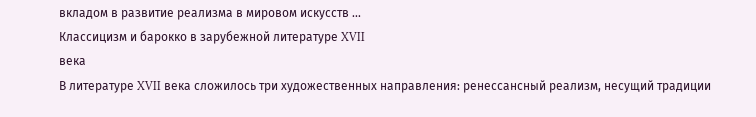вкладом в развитие реализма в мировом искусств ...
Классицизм и барокко в зарубежной литературе XVII
века
В литературе XVII века сложилось три художественных направления: ренессансный реализм, несущий традиции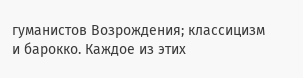гуманистов Возрождения; классицизм и барокко. Каждое из этих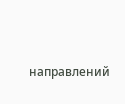направлений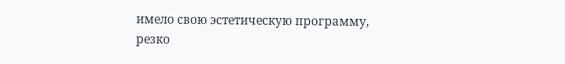имело свою эстетическую программу, резко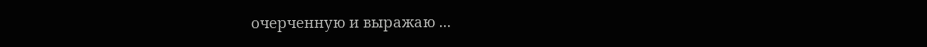очерченную и выражаю ...